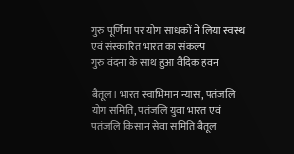गुरु पूर्णिमा पर योग साधकों ने लिया स्वस्थ एवं संस्कारित भारत का संकल्प
गुरु वंदना के साथ हुआ वैदिक हवन

बैतूल। भारत स्वाभिमान न्यास, पतंजलि योग समिति, पतंजलि युवा भारत एवं पतंजलि किसान सेवा समिति बैतूल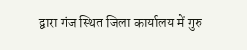द्वारा गंज स्थित जिला कार्यालय में गुरु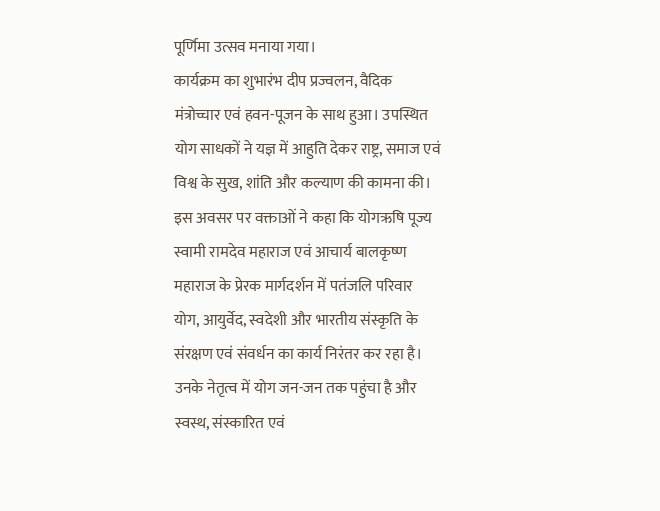पूर्णिमा उत्सव मनाया गया।
कार्यक्रम का शुभारंभ दीप प्रज्वलन, वैदिक मंत्रोच्चार एवं हवन-पूजन के साथ हुआ। उपस्थित योग साधकों ने यज्ञ में आहुति देकर राष्ट्र, समाज एवं विश्व के सुख, शांति और कल्याण की कामना की।
इस अवसर पर वक्ताओं ने कहा कि योगऋषि पूज्य स्वामी रामदेव महाराज एवं आचार्य बालकृष्ण महाराज के प्रेरक मार्गदर्शन में पतंजलि परिवार योग, आयुर्वेद, स्वदेशी और भारतीय संस्कृति के संरक्षण एवं संवर्धन का कार्य निरंतर कर रहा है। उनके नेतृत्व में योग जन-जन तक पहुंचा है और स्वस्थ, संस्कारित एवं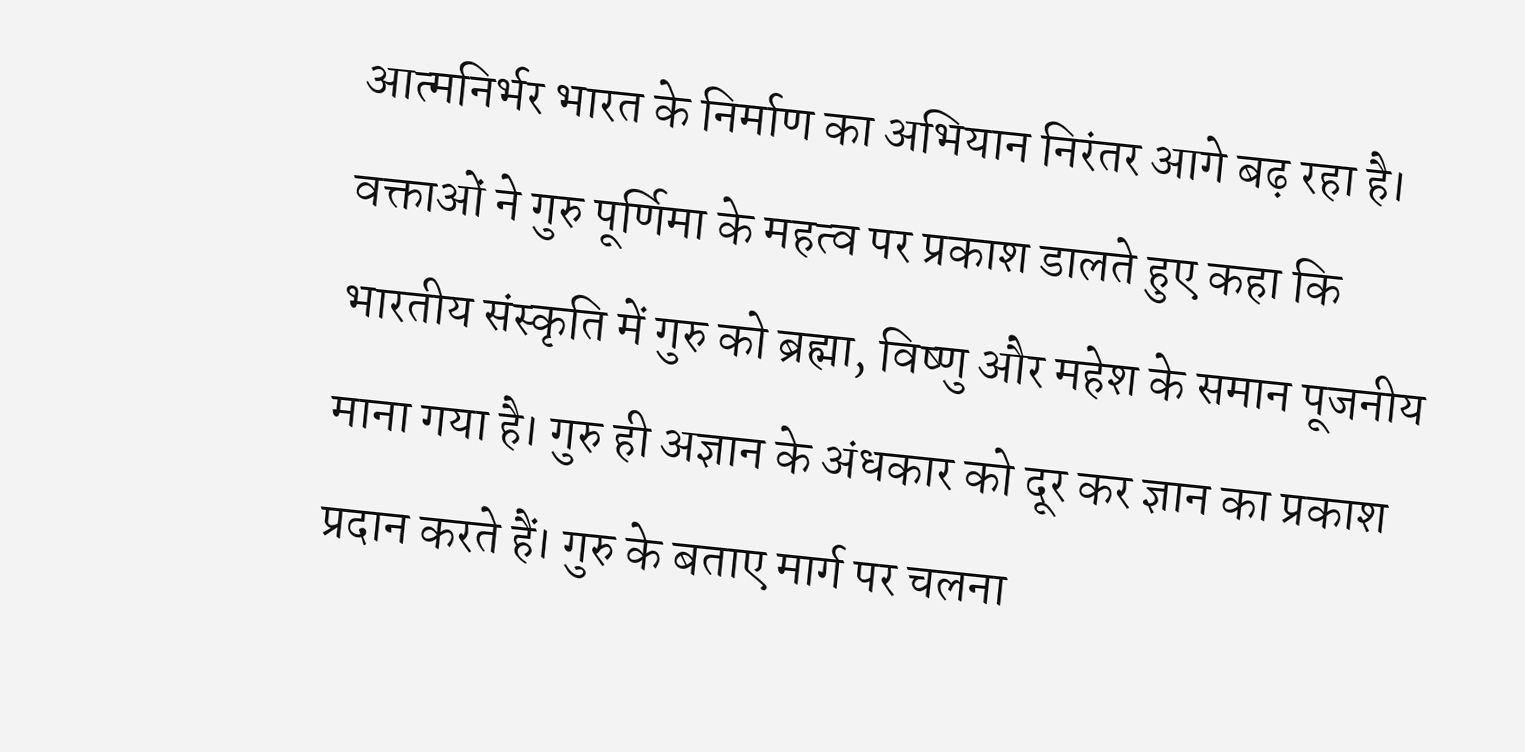आत्मनिर्भर भारत के निर्माण का अभियान निरंतर आगे बढ़ रहा है।
वक्ताओं ने गुरु पूर्णिमा के महत्व पर प्रकाश डालते हुए कहा कि भारतीय संस्कृति में गुरु को ब्रह्मा, विष्णु और महेश के समान पूजनीय माना गया है। गुरु ही अज्ञान के अंधकार को दूर कर ज्ञान का प्रकाश प्रदान करते हैं। गुरु के बताए मार्ग पर चलना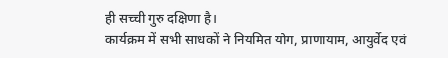ही सच्ची गुरु दक्षिणा है।
कार्यक्रम में सभी साधकों ने नियमित योग, प्राणायाम, आयुर्वेद एवं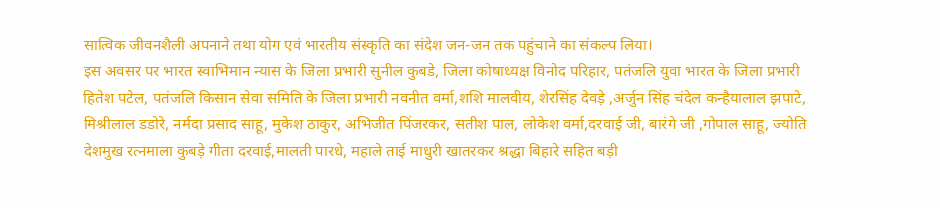सात्विक जीवनशैली अपनाने तथा योग एवं भारतीय संस्कृति का संदेश जन-जन तक पहुंचाने का संकल्प लिया।
इस अवसर पर भारत स्वाभिमान न्यास के जिला प्रभारी सुनील कुबडे, जिला कोषाध्यक्ष विनोद परिहार, पतंजलि युवा भारत के जिला प्रभारी हितेश पटेल, पतंजलि किसान सेवा समिति के जिला प्रभारी नवनीत वर्मा,शशि मालवीय, शेरसिंह देवड़े ,अर्जुन सिंह चंदेल कन्हैयालाल झपाटे, मिश्रीलाल डडोरे, नर्मदा प्रसाद साहू, मुकेश ठाकुर, अभिजीत पिंजरकर, सतीश पाल, लोकेश वर्मा,दरवाई जी, बारंगे जी ,गोपाल साहू, ज्योति देशमुख रत्नमाला कुबड़े गीता दरवाई,मालती पारधे, महाले ताई माधुरी खातरकर श्रद्धा बिहारे सहित बड़ी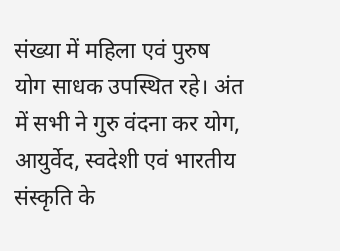संख्या में महिला एवं पुरुष योग साधक उपस्थित रहे। अंत में सभी ने गुरु वंदना कर योग, आयुर्वेद, स्वदेशी एवं भारतीय संस्कृति के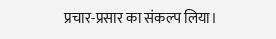प्रचार-प्रसार का संकल्प लिया।